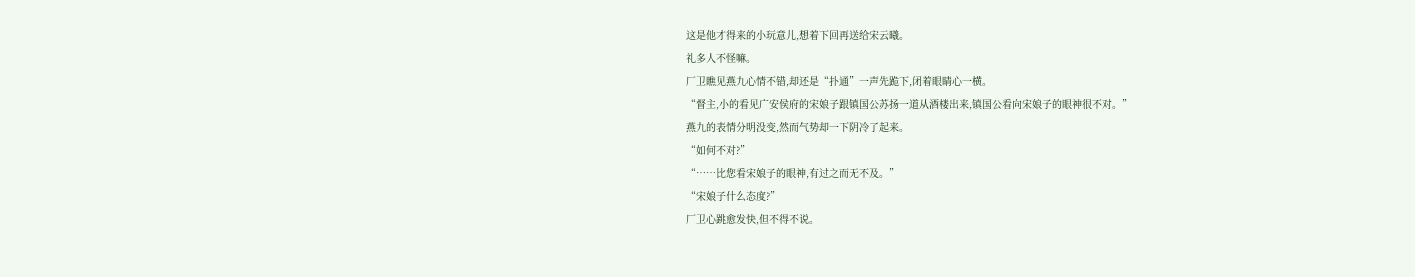这是他才得来的小玩意儿,想着下回再送给宋云曦。
礼多人不怪嘛。
厂卫瞧见燕九心情不错,却还是“扑通”一声先跪下,闭着眼睛心一横。
“督主,小的看见广安侯府的宋娘子跟镇国公苏扬一道从酒楼出来,镇国公看向宋娘子的眼神很不对。”
燕九的表情分明没变,然而气势却一下阴冷了起来。
“如何不对?”
“……比您看宋娘子的眼神,有过之而无不及。”
“宋娘子什么态度?”
厂卫心跳愈发快,但不得不说。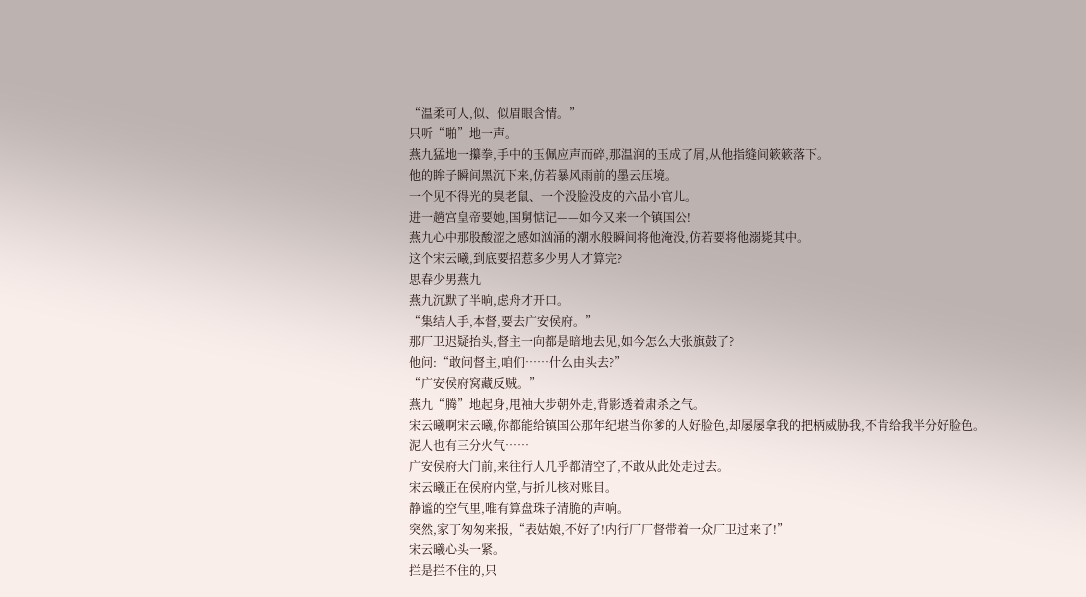“温柔可人,似、似眉眼含情。”
只听“啪”地一声。
燕九猛地一攥拳,手中的玉佩应声而碎,那温润的玉成了屑,从他指缝间簌簌落下。
他的眸子瞬间黑沉下来,仿若暴风雨前的墨云压境。
一个见不得光的臭老鼠、一个没脸没皮的六品小官儿。
进一趟宫皇帝要她,国舅惦记——如今又来一个镇国公!
燕九心中那股酸涩之感如汹涌的潮水般瞬间将他淹没,仿若要将他溺毙其中。
这个宋云曦,到底要招惹多少男人才算完?
思春少男燕九
燕九沉默了半晌,虑舟才开口。
“集结人手,本督,要去广安侯府。”
那厂卫迟疑抬头,督主一向都是暗地去见,如今怎么大张旗鼓了?
他问:“敢问督主,咱们……什么由头去?”
“广安侯府窝藏反贼。”
燕九“腾”地起身,甩袖大步朝外走,背影透着肃杀之气。
宋云曦啊宋云曦,你都能给镇国公那年纪堪当你爹的人好脸色,却屡屡拿我的把柄威胁我,不肯给我半分好脸色。
泥人也有三分火气……
广安侯府大门前,来往行人几乎都清空了,不敢从此处走过去。
宋云曦正在侯府内堂,与折儿核对账目。
静谧的空气里,唯有算盘珠子清脆的声响。
突然,家丁匆匆来报,“表姑娘,不好了!内行厂厂督带着一众厂卫过来了!”
宋云曦心头一紧。
拦是拦不住的,只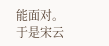能面对。
于是宋云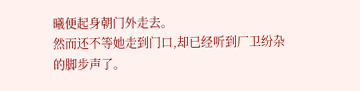曦便起身朝门外走去。
然而还不等她走到门口,却已经听到厂卫纷杂的脚步声了。